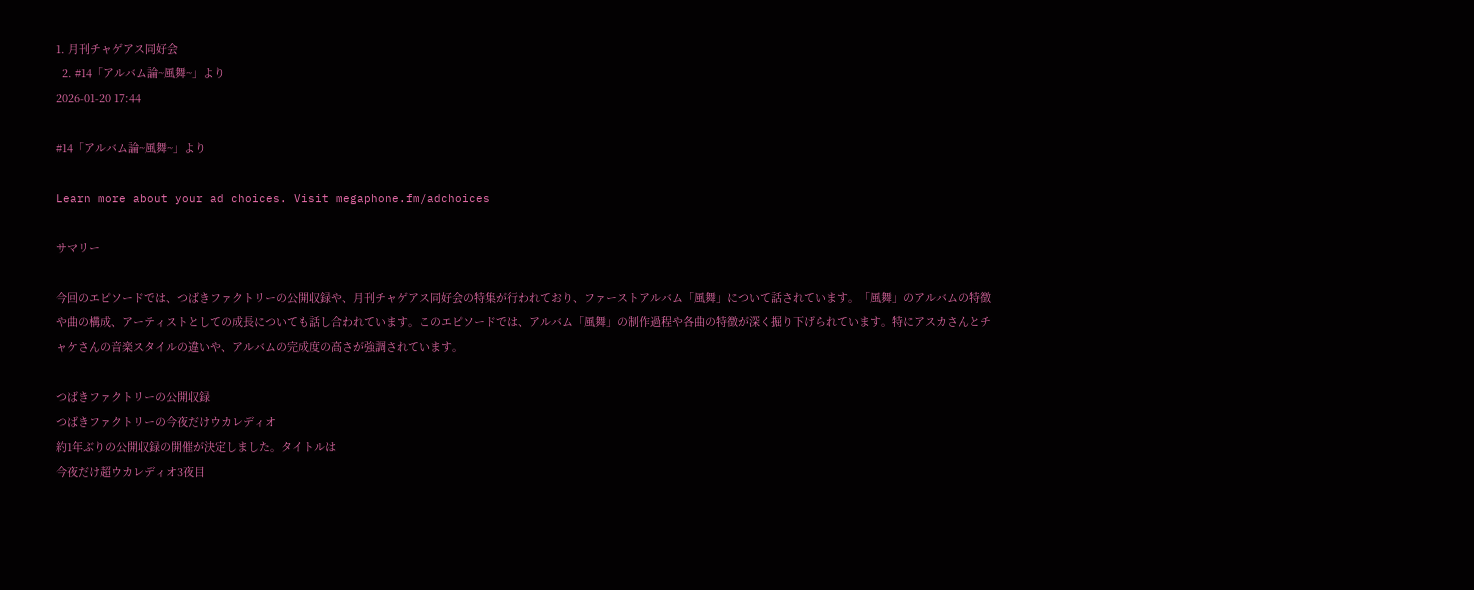1. 月刊チャゲアス同好会
  2. #14「アルバム論~風舞~」より
2026-01-20 17:44

#14「アルバム論~風舞~」より

Learn more about your ad choices. Visit megaphone.fm/adchoices

サマリー

今回のエピソードでは、つばきファクトリーの公開収録や、月刊チャゲアス同好会の特集が行われており、ファーストアルバム「風舞」について話されています。「風舞」のアルバムの特徴や曲の構成、アーティストとしての成長についても話し合われています。このエピソードでは、アルバム「風舞」の制作過程や各曲の特徴が深く掘り下げられています。特にアスカさんとチャケさんの音楽スタイルの違いや、アルバムの完成度の高さが強調されています。

つばきファクトリーの公開収録
つばきファクトリーの今夜だけウカレディオ
約1年ぶりの公開収録の開催が決定しました。タイトルは
今夜だけ超ウカレディオ3夜目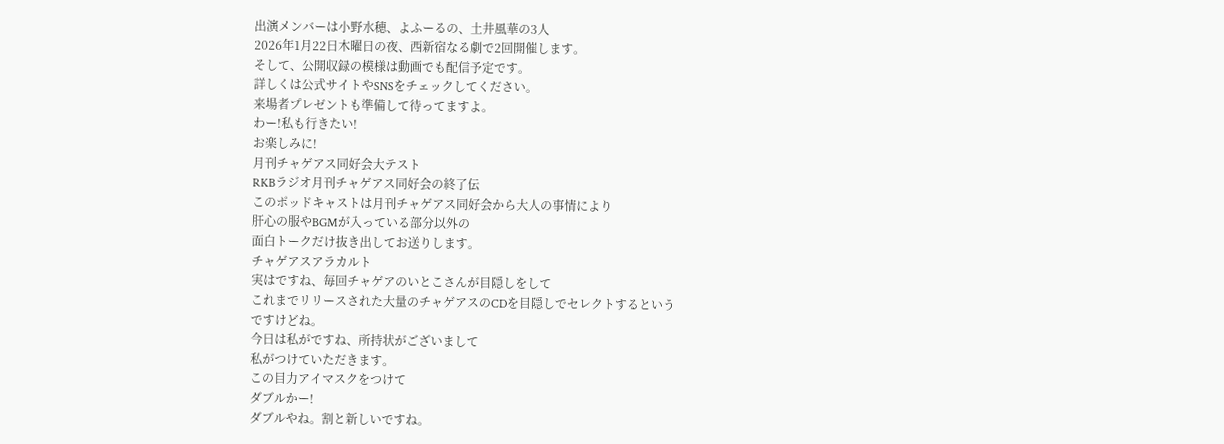出演メンバーは小野水穂、よふーるの、土井風華の3人
2026年1月22日木曜日の夜、西新宿なる劇で2回開催します。
そして、公開収録の模様は動画でも配信予定です。
詳しくは公式サイトやSNSをチェックしてください。
来場者プレゼントも準備して待ってますよ。
わー!私も行きたい!
お楽しみに!
月刊チャゲアス同好会大テスト
RKBラジオ月刊チャゲアス同好会の終了伝
このポッドキャストは月刊チャゲアス同好会から大人の事情により
肝心の服やBGMが入っている部分以外の
面白トークだけ抜き出してお送りします。
チャゲアスアラカルト
実はですね、毎回チャゲアのいとこさんが目隠しをして
これまでリリースされた大量のチャゲアスのCDを目隠しでセレクトするという
ですけどね。
今日は私がですね、所持状がございまして
私がつけていただきます。
この目力アイマスクをつけて
ダブルかー!
ダブルやね。割と新しいですね。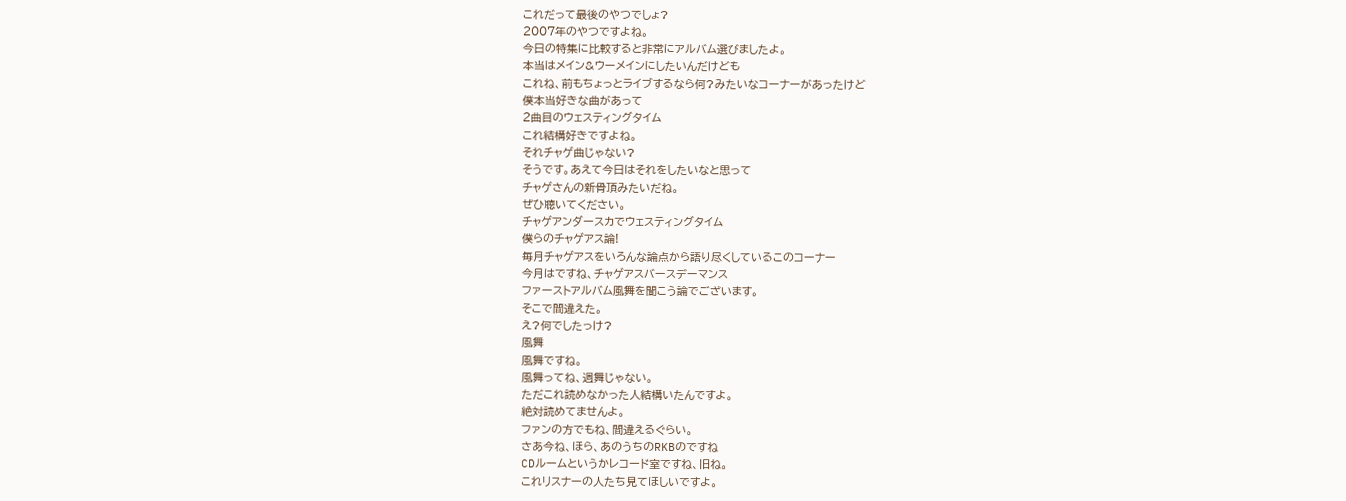これだって最後のやつでしょ?
2007年のやつですよね。
今日の特集に比較すると非常にアルバム選びましたよ。
本当はメイン&ウーメインにしたいんだけども
これね、前もちょっとライブするなら何?みたいなコーナーがあったけど
僕本当好きな曲があって
2曲目のウェスティングタイム
これ結構好きですよね。
それチャゲ曲じゃない?
そうです。あえて今日はそれをしたいなと思って
チャゲさんの新骨頂みたいだね。
ぜひ聴いてください。
チャゲアンダースカでウェスティングタイム
僕らのチャゲアス論!
毎月チャゲアスをいろんな論点から語り尽くしているこのコーナー
今月はですね、チャゲアスバースデーマンス
ファーストアルバム風舞を聞こう論でございます。
そこで間違えた。
え?何でしたっけ?
風舞
風舞ですね。
風舞ってね、週舞じゃない。
ただこれ読めなかった人結構いたんですよ。
絶対読めてませんよ。
ファンの方でもね、間違えるぐらい。
さあ今ね、ほら、あのうちのRKBのですね
CDルームというかレコード室ですね、旧ね。
これリスナーの人たち見てほしいですよ。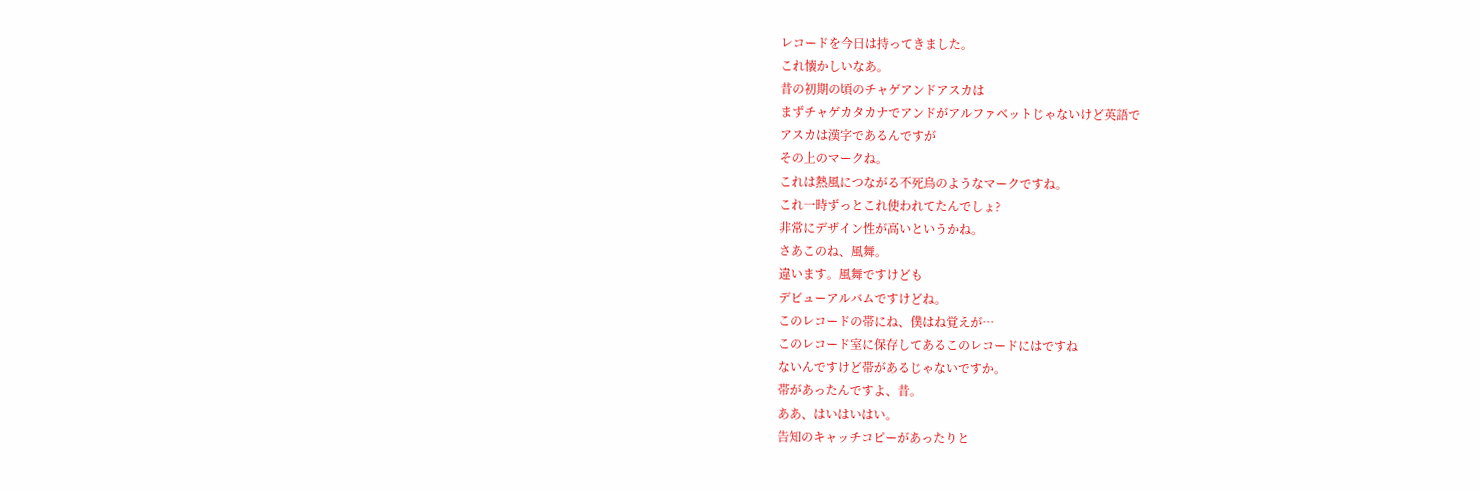レコードを今日は持ってきました。
これ懐かしいなあ。
昔の初期の頃のチャゲアンドアスカは
まずチャゲカタカナでアンドがアルファベットじゃないけど英語で
アスカは漢字であるんですが
その上のマークね。
これは熱風につながる不死鳥のようなマークですね。
これ一時ずっとこれ使われてたんでしょ?
非常にデザイン性が高いというかね。
さあこのね、風舞。
違います。風舞ですけども
デビューアルバムですけどね。
このレコードの帯にね、僕はね覚えが…
このレコード室に保存してあるこのレコードにはですね
ないんですけど帯があるじゃないですか。
帯があったんですよ、昔。
ああ、はいはいはい。
告知のキャッチコピーがあったりと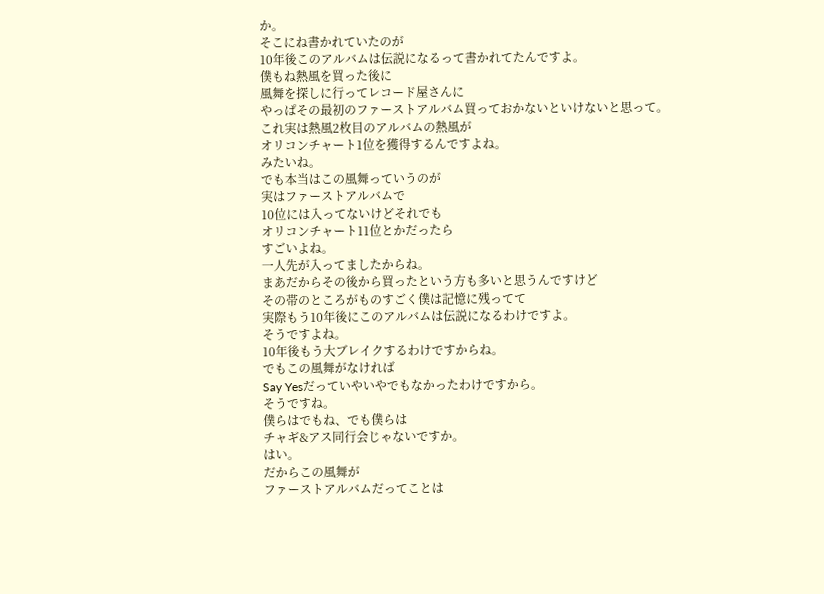か。
そこにね書かれていたのが
10年後このアルバムは伝説になるって書かれてたんですよ。
僕もね熱風を買った後に
風舞を探しに行ってレコード屋さんに
やっぱその最初のファーストアルバム買っておかないといけないと思って。
これ実は熱風2枚目のアルバムの熱風が
オリコンチャート1位を獲得するんですよね。
みたいね。
でも本当はこの風舞っていうのが
実はファーストアルバムで
10位には入ってないけどそれでも
オリコンチャート11位とかだったら
すごいよね。
一人先が入ってましたからね。
まあだからその後から買ったという方も多いと思うんですけど
その帯のところがものすごく僕は記憶に残ってて
実際もう10年後にこのアルバムは伝説になるわけですよ。
そうですよね。
10年後もう大ブレイクするわけですからね。
でもこの風舞がなければ
Say Yesだっていやいやでもなかったわけですから。
そうですね。
僕らはでもね、でも僕らは
チャギ&アス同行会じゃないですか。
はい。
だからこの風舞が
ファーストアルバムだってことは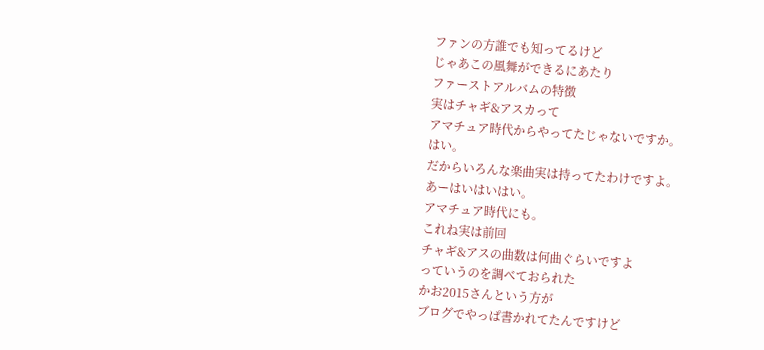ファンの方誰でも知ってるけど
じゃあこの風舞ができるにあたり
ファーストアルバムの特徴
実はチャギ&アスカって
アマチュア時代からやってたじゃないですか。
はい。
だからいろんな楽曲実は持ってたわけですよ。
あーはいはいはい。
アマチュア時代にも。
これね実は前回
チャギ&アスの曲数は何曲ぐらいですよ
っていうのを調べておられた
かお2015さんという方が
ブログでやっぱ書かれてたんですけど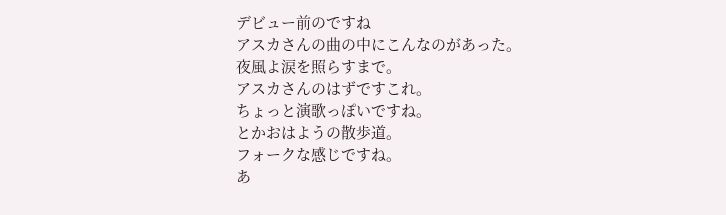デビュー前のですね
アスカさんの曲の中にこんなのがあった。
夜風よ涙を照らすまで。
アスカさんのはずですこれ。
ちょっと演歌っぽいですね。
とかおはようの散歩道。
フォークな感じですね。
あ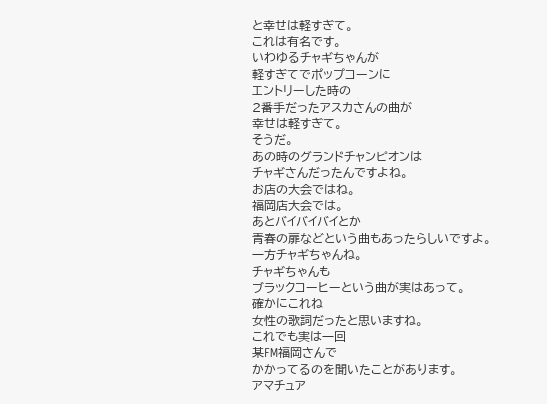と幸せは軽すぎて。
これは有名です。
いわゆるチャギちゃんが
軽すぎてでポップコーンに
エントリーした時の
2番手だったアスカさんの曲が
幸せは軽すぎて。
そうだ。
あの時のグランドチャンピオンは
チャギさんだったんですよね。
お店の大会ではね。
福岡店大会では。
あとバイバイバイとか
青春の扉などという曲もあったらしいですよ。
一方チャギちゃんね。
チャギちゃんも
ブラックコーヒーという曲が実はあって。
確かにこれね
女性の歌詞だったと思いますね。
これでも実は一回
某FM福岡さんで
かかってるのを聞いたことがあります。
アマチュア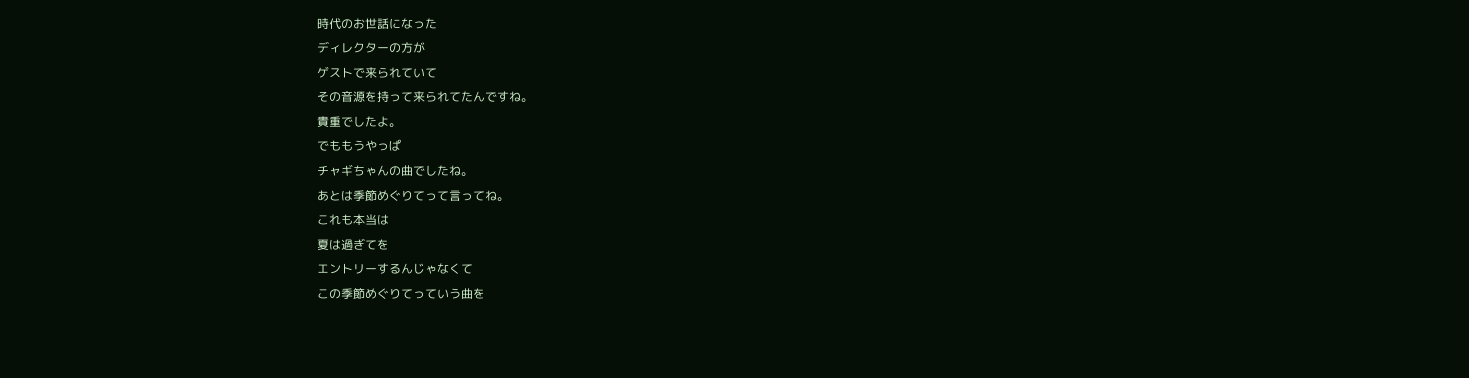時代のお世話になった
ディレクターの方が
ゲストで来られていて
その音源を持って来られてたんですね。
貴重でしたよ。
でももうやっぱ
チャギちゃんの曲でしたね。
あとは季節めぐりてって言ってね。
これも本当は
夏は過ぎてを
エントリーするんじゃなくて
この季節めぐりてっていう曲を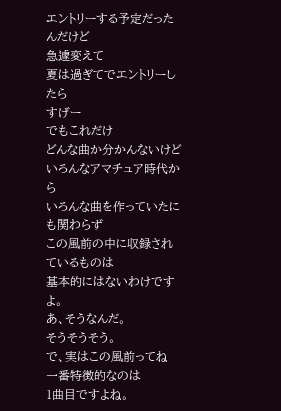エントリーする予定だったんだけど
急遽変えて
夏は過ぎてでエントリーしたら
すげー
でもこれだけ
どんな曲か分かんないけど
いろんなアマチュア時代から
いろんな曲を作っていたにも関わらず
この風前の中に収録されているものは
基本的にはないわけですよ。
あ、そうなんだ。
そうそうそう。
で、実はこの風前ってね
一番特徴的なのは
1曲目ですよね。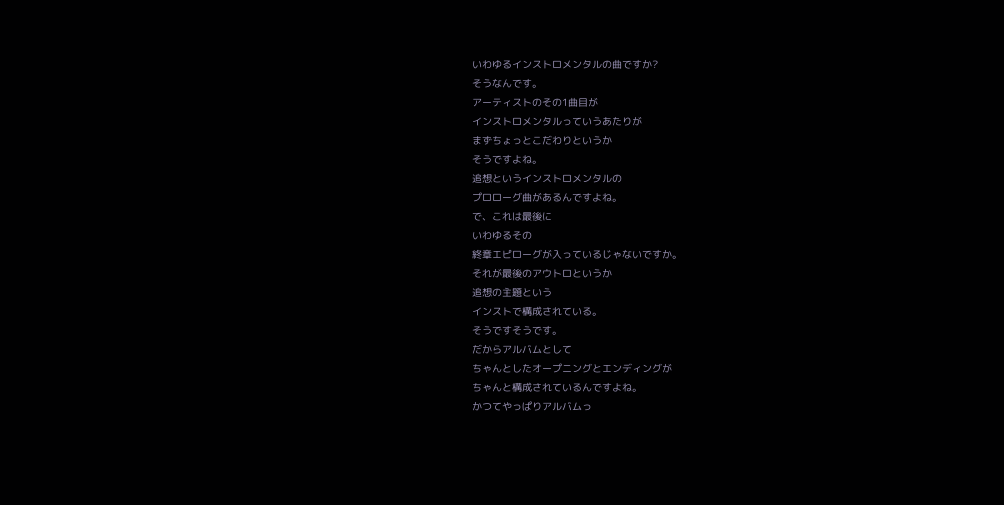いわゆるインストロメンタルの曲ですか?
そうなんです。
アーティストのその1曲目が
インストロメンタルっていうあたりが
まずちょっとこだわりというか
そうですよね。
追想というインストロメンタルの
プロローグ曲があるんですよね。
で、これは最後に
いわゆるその
終章エピローグが入っているじゃないですか。
それが最後のアウトロというか
追想の主題という
インストで構成されている。
そうですそうです。
だからアルバムとして
ちゃんとしたオープニングとエンディングが
ちゃんと構成されているんですよね。
かつてやっぱりアルバムっ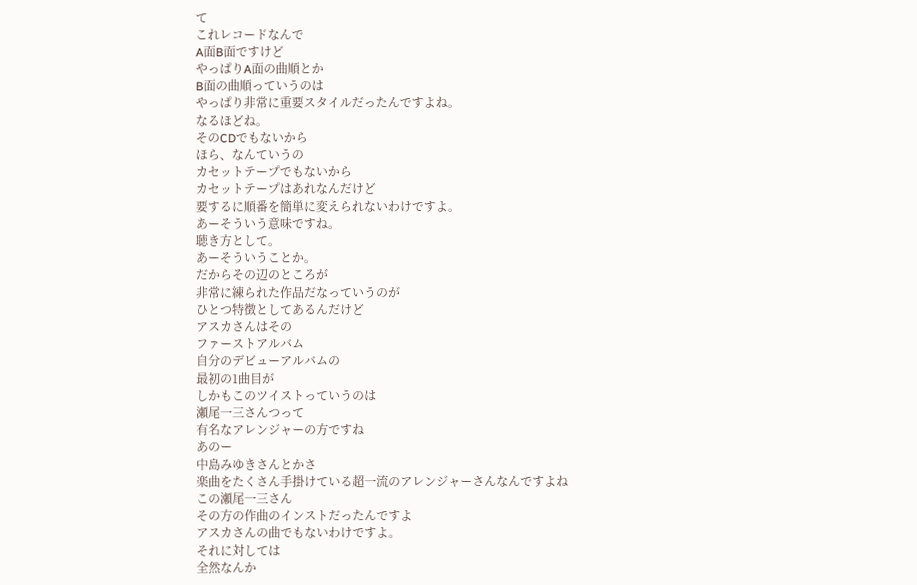て
これレコードなんで
A面B面ですけど
やっぱりA面の曲順とか
B面の曲順っていうのは
やっぱり非常に重要スタイルだったんですよね。
なるほどね。
そのCDでもないから
ほら、なんていうの
カセットテープでもないから
カセットテープはあれなんだけど
要するに順番を簡単に変えられないわけですよ。
あーそういう意味ですね。
聴き方として。
あーそういうことか。
だからその辺のところが
非常に練られた作品だなっていうのが
ひとつ特徴としてあるんだけど
アスカさんはその
ファーストアルバム
自分のデビューアルバムの
最初の1曲目が
しかもこのツイストっていうのは
瀬尾一三さんつって
有名なアレンジャーの方ですね
あのー
中島みゆきさんとかさ
楽曲をたくさん手掛けている超一流のアレンジャーさんなんですよね
この瀬尾一三さん
その方の作曲のインストだったんですよ
アスカさんの曲でもないわけですよ。
それに対しては
全然なんか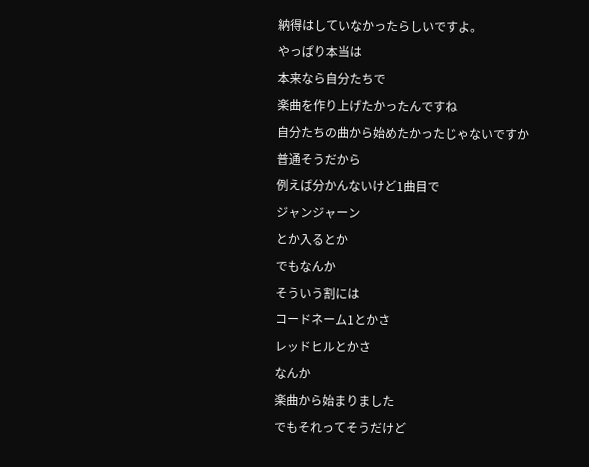納得はしていなかったらしいですよ。
やっぱり本当は
本来なら自分たちで
楽曲を作り上げたかったんですね
自分たちの曲から始めたかったじゃないですか
普通そうだから
例えば分かんないけど1曲目で
ジャンジャーン
とか入るとか
でもなんか
そういう割には
コードネーム1とかさ
レッドヒルとかさ
なんか
楽曲から始まりました
でもそれってそうだけど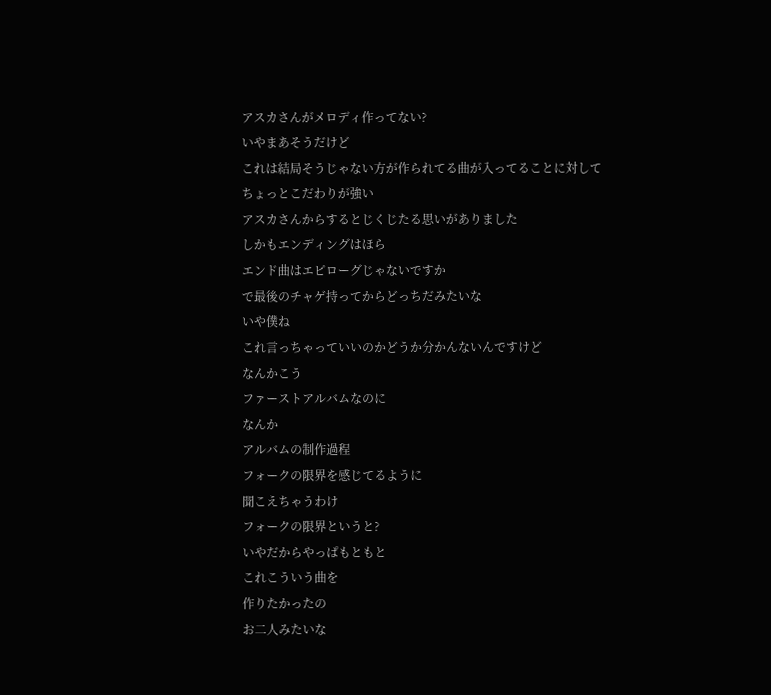アスカさんがメロディ作ってない?
いやまあそうだけど
これは結局そうじゃない方が作られてる曲が入ってることに対して
ちょっとこだわりが強い
アスカさんからするとじくじたる思いがありました
しかもエンディングはほら
エンド曲はエピローグじゃないですか
で最後のチャゲ持ってからどっちだみたいな
いや僕ね
これ言っちゃっていいのかどうか分かんないんですけど
なんかこう
ファーストアルバムなのに
なんか
アルバムの制作過程
フォークの限界を感じてるように
聞こえちゃうわけ
フォークの限界というと?
いやだからやっぱもともと
これこういう曲を
作りたかったの
お二人みたいな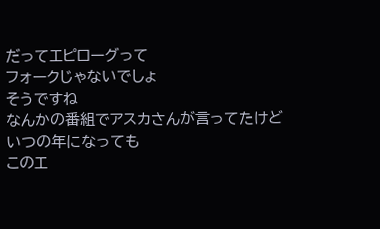だってエピローグって
フォークじゃないでしょ
そうですね
なんかの番組でアスカさんが言ってたけど
いつの年になっても
このエ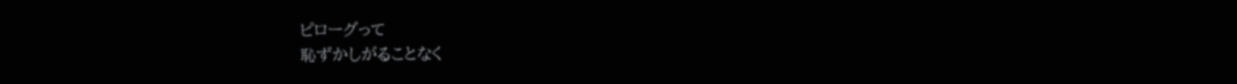ピローグって
恥ずかしがることなく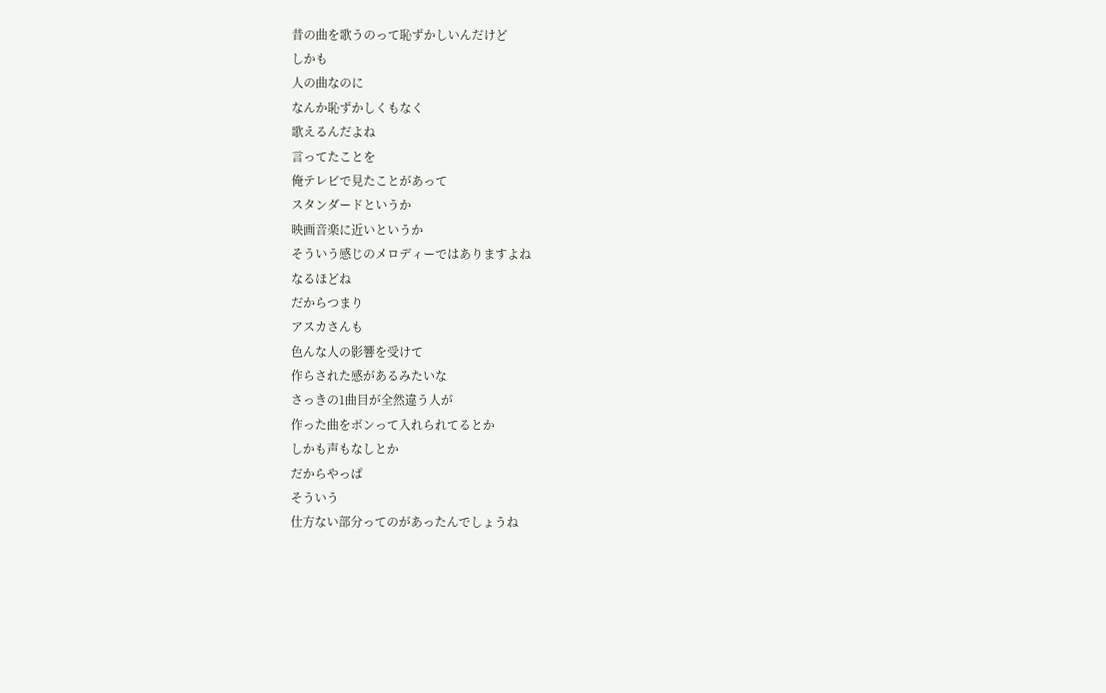昔の曲を歌うのって恥ずかしいんだけど
しかも
人の曲なのに
なんか恥ずかしくもなく
歌えるんだよね
言ってたことを
俺テレビで見たことがあって
スタンダードというか
映画音楽に近いというか
そういう感じのメロディーではありますよね
なるほどね
だからつまり
アスカさんも
色んな人の影響を受けて
作らされた感があるみたいな
さっきの1曲目が全然違う人が
作った曲をボンって入れられてるとか
しかも声もなしとか
だからやっぱ
そういう
仕方ない部分ってのがあったんでしょうね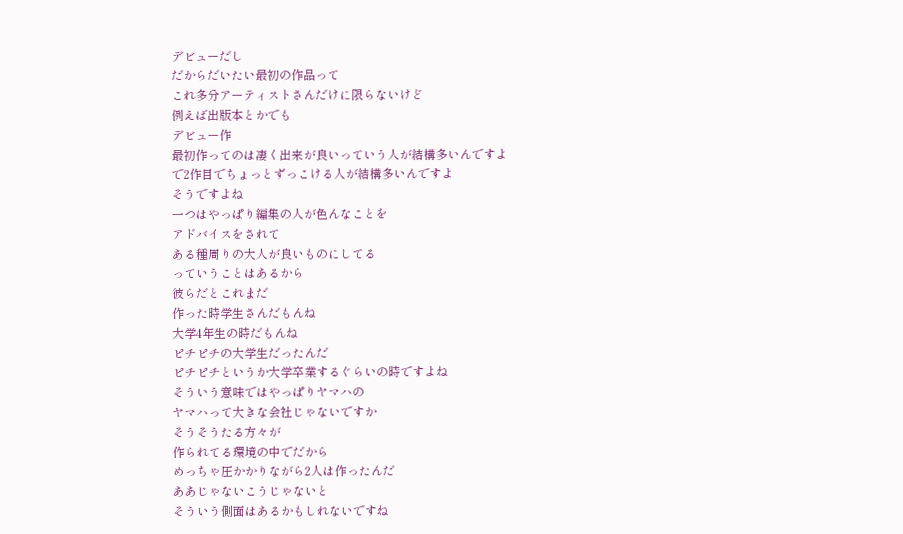デビューだし
だからだいたい最初の作品って
これ多分アーティストさんだけに限らないけど
例えば出版本とかでも
デビュー作
最初作ってのは凄く出来が良いっていう人が結構多いんですよ
で2作目でちょっとずっこける人が結構多いんですよ
そうですよね
一つはやっぱり編集の人が色んなことを
アドバイスをされて
ある種周りの大人が良いものにしてる
っていうことはあるから
彼らだとこれまだ
作った時学生さんだもんね
大学4年生の時だもんね
ピチピチの大学生だったんだ
ピチピチというか大学卒業するぐらいの時ですよね
そういう意味ではやっぱりヤマハの
ヤマハって大きな会社じゃないですか
そうそうたる方々が
作られてる環境の中でだから
めっちゃ圧かかりながら2人は作ったんだ
ああじゃないこうじゃないと
そういう側面はあるかもしれないですね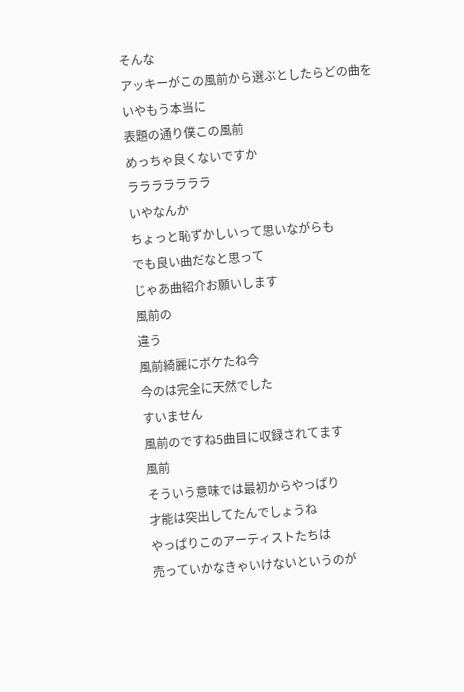そんな
アッキーがこの風前から選ぶとしたらどの曲を
いやもう本当に
表題の通り僕この風前
めっちゃ良くないですか
ラララララララ
いやなんか
ちょっと恥ずかしいって思いながらも
でも良い曲だなと思って
じゃあ曲紹介お願いします
風前の
違う
風前綺麗にボケたね今
今のは完全に天然でした
すいません
風前のですね5曲目に収録されてます
風前
そういう意味では最初からやっぱり
才能は突出してたんでしょうね
やっぱりこのアーティストたちは
売っていかなきゃいけないというのが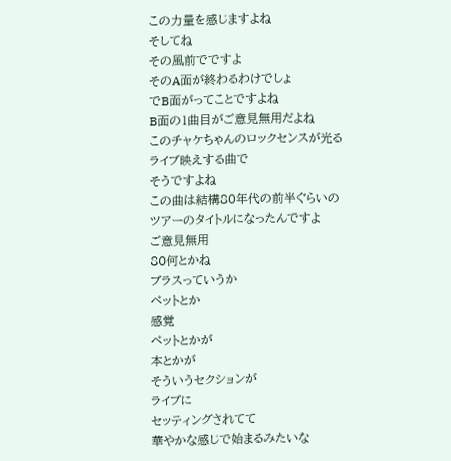この力量を感じますよね
そしてね
その風前でですよ
そのA面が終わるわけでしょ
でB面がってことですよね
B面の1曲目がご意見無用だよね
このチャケちゃんのロックセンスが光る
ライブ映えする曲で
そうですよね
この曲は結構80年代の前半ぐらいの
ツアーのタイトルになったんですよ
ご意見無用
80何とかね
ブラスっていうか
ペットとか
感覚
ペットとかが
本とかが
そういうセクションが
ライブに
セッティングされてて
華やかな感じで始まるみたいな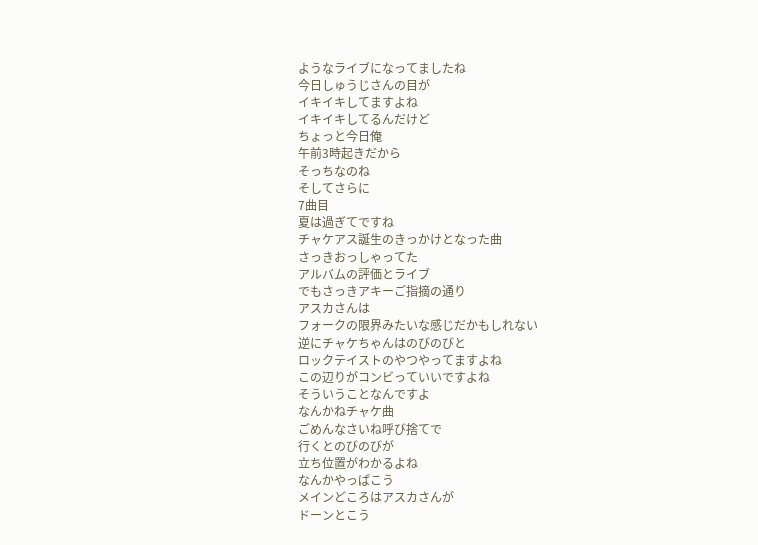ようなライブになってましたね
今日しゅうじさんの目が
イキイキしてますよね
イキイキしてるんだけど
ちょっと今日俺
午前3時起きだから
そっちなのね
そしてさらに
7曲目
夏は過ぎてですね
チャケアス誕生のきっかけとなった曲
さっきおっしゃってた
アルバムの評価とライブ
でもさっきアキーご指摘の通り
アスカさんは
フォークの限界みたいな感じだかもしれない
逆にチャケちゃんはのびのびと
ロックテイストのやつやってますよね
この辺りがコンビっていいですよね
そういうことなんですよ
なんかねチャケ曲
ごめんなさいね呼び捨てで
行くとのびのびが
立ち位置がわかるよね
なんかやっぱこう
メインどころはアスカさんが
ドーンとこう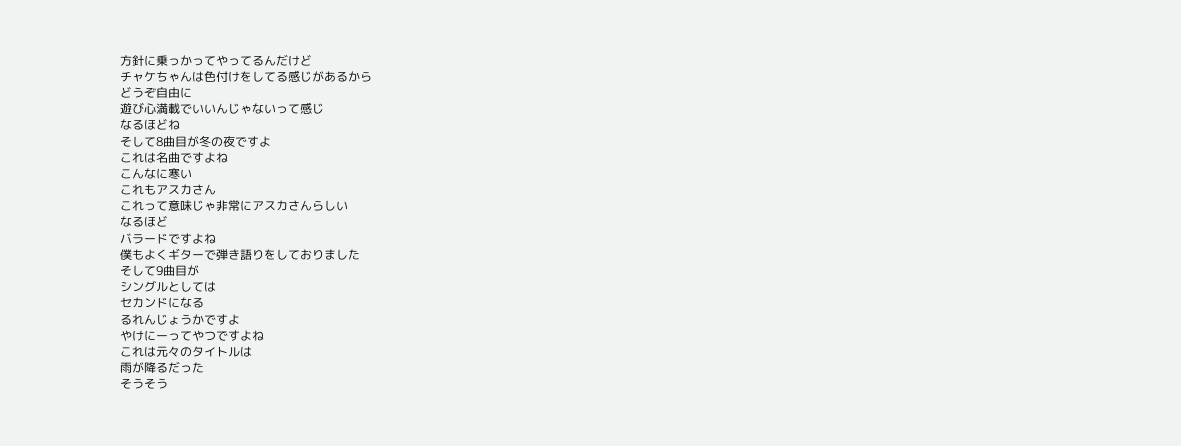方針に乗っかってやってるんだけど
チャケちゃんは色付けをしてる感じがあるから
どうぞ自由に
遊び心満載でいいんじゃないって感じ
なるほどね
そして8曲目が冬の夜ですよ
これは名曲ですよね
こんなに寒い
これもアスカさん
これって意味じゃ非常にアスカさんらしい
なるほど
バラードですよね
僕もよくギターで弾き語りをしておりました
そして9曲目が
シングルとしては
セカンドになる
るれんじょうかですよ
やけにーってやつですよね
これは元々のタイトルは
雨が降るだった
そうそう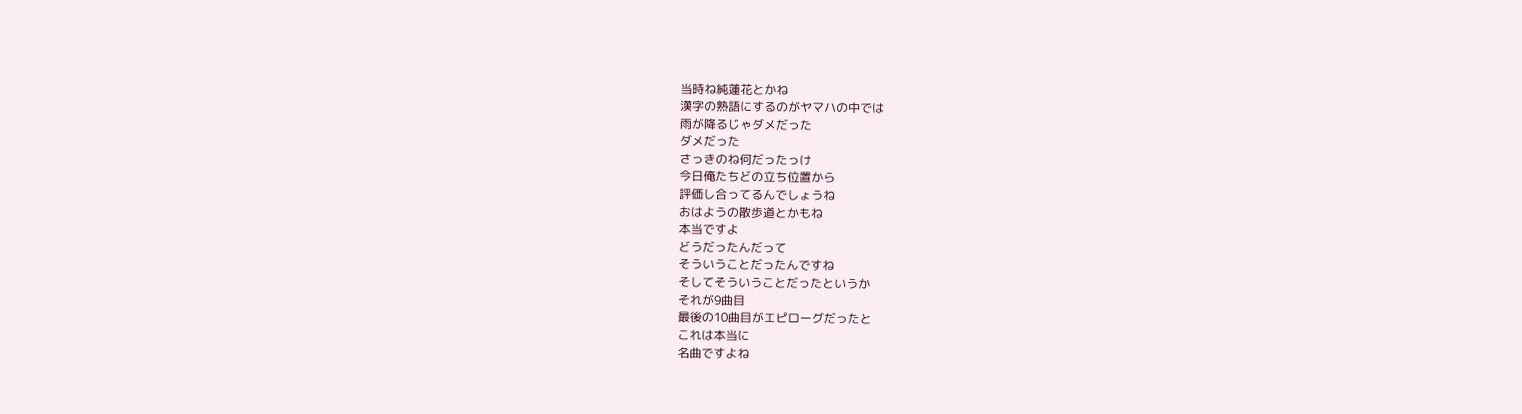当時ね純蓮花とかね
漢字の熟語にするのがヤマハの中では
雨が降るじゃダメだった
ダメだった
さっきのね何だったっけ
今日俺たちどの立ち位置から
評価し合ってるんでしょうね
おはようの散歩道とかもね
本当ですよ
どうだったんだって
そういうことだったんですね
そしてそういうことだったというか
それが9曲目
最後の10曲目がエピローグだったと
これは本当に
名曲ですよね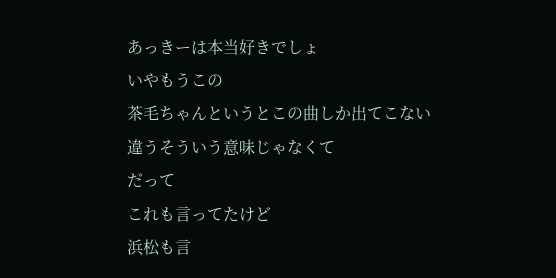あっきーは本当好きでしょ
いやもうこの
茶毛ちゃんというとこの曲しか出てこない
違うそういう意味じゃなくて
だって
これも言ってたけど
浜松も言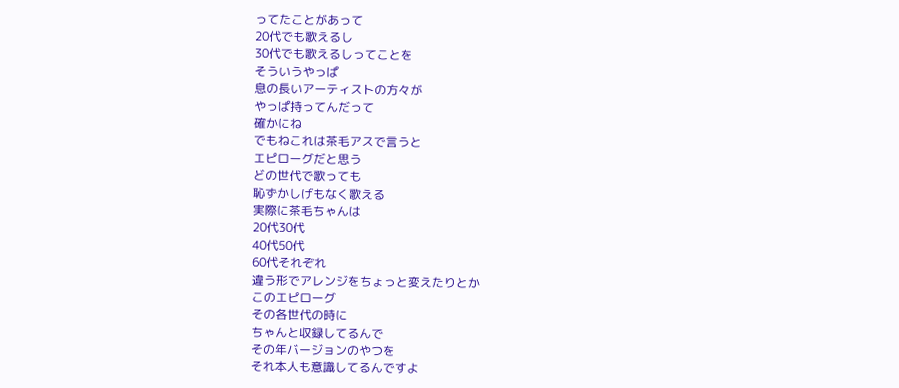ってたことがあって
20代でも歌えるし
30代でも歌えるしってことを
そういうやっぱ
息の長いアーティストの方々が
やっぱ持ってんだって
確かにね
でもねこれは茶毛アスで言うと
エピローグだと思う
どの世代で歌っても
恥ずかしげもなく歌える
実際に茶毛ちゃんは
20代30代
40代50代
60代それぞれ
違う形でアレンジをちょっと変えたりとか
このエピローグ
その各世代の時に
ちゃんと収録してるんで
その年バージョンのやつを
それ本人も意識してるんですよ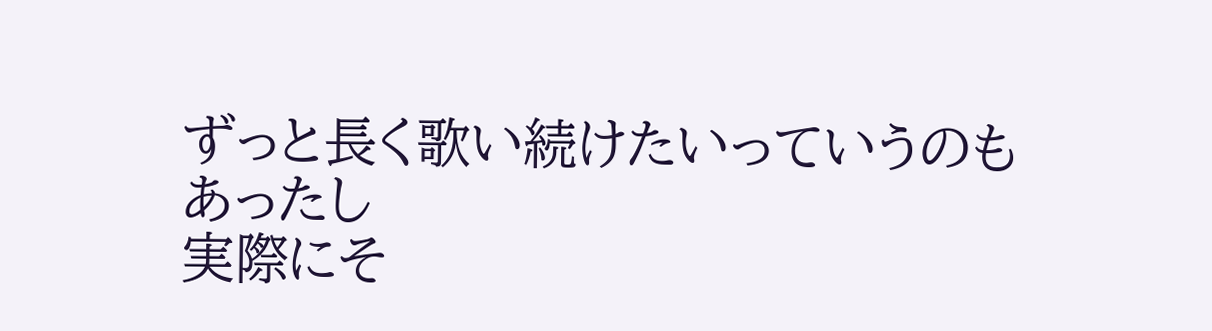ずっと長く歌い続けたいっていうのもあったし
実際にそ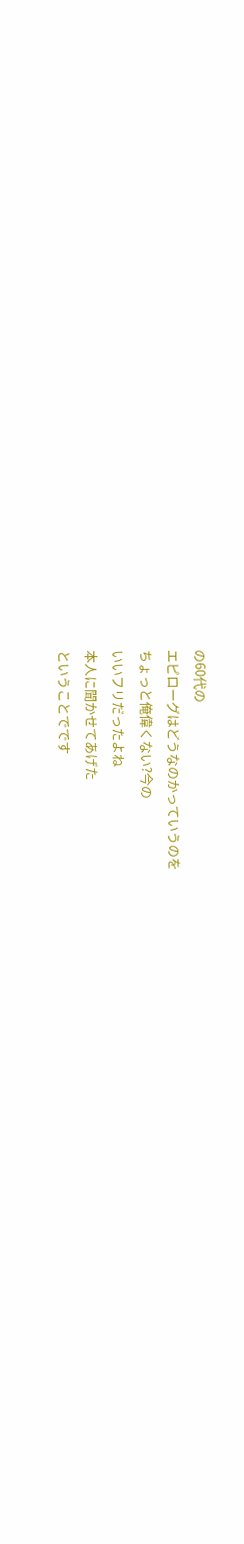の60代の
エピローグはどうなのかっていうのを
ちょっと俺偉くない?今の
いいフリだったよね
本人に聞かせてあげた
ということでです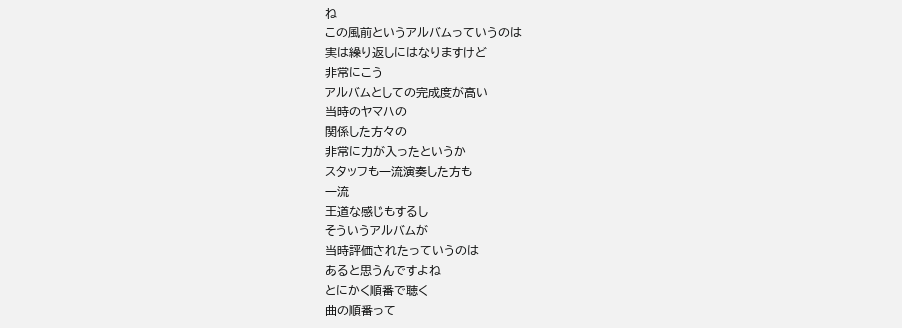ね
この風前というアルバムっていうのは
実は繰り返しにはなりますけど
非常にこう
アルバムとしての完成度が高い
当時のヤマハの
関係した方々の
非常に力が入ったというか
スタッフも一流演奏した方も
一流
王道な感じもするし
そういうアルバムが
当時評価されたっていうのは
あると思うんですよね
とにかく順番で聴く
曲の順番って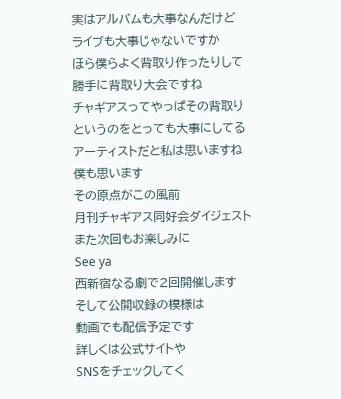実はアルバムも大事なんだけど
ライブも大事じゃないですか
ほら僕らよく背取り作ったりして
勝手に背取り大会ですね
チャギアスってやっぱその背取り
というのをとっても大事にしてる
アーティストだと私は思いますね
僕も思います
その原点がこの風前
月刊チャギアス同好会ダイジェスト
また次回もお楽しみに
See ya
西新宿なる劇で2回開催します
そして公開収録の模様は
動画でも配信予定です
詳しくは公式サイトや
SNSをチェックしてく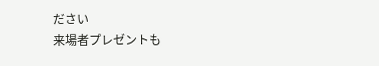ださい
来場者プレゼントも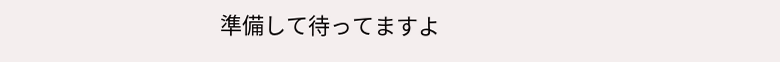準備して待ってますよ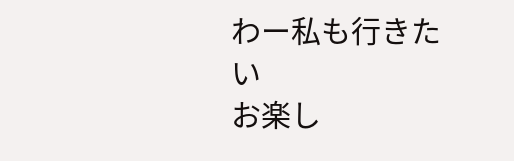わー私も行きたい
お楽し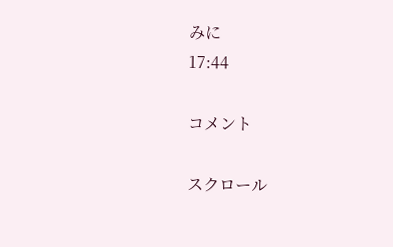みに
17:44

コメント

スクロール